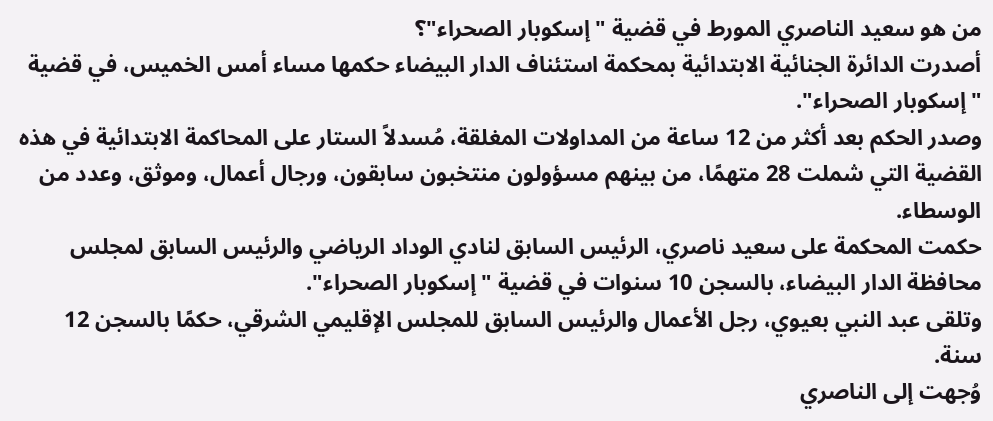من هو سعيد الناصري المورط في قضية "إسكوبار الصحراء"؟
أصدرت الدائرة الجنائية الابتدائية بمحكمة استئناف الدار البيضاء حكمها مساء أمس الخميس، في قضية "إسكوبار الصحراء".
وصدر الحكم بعد أكثر من 12 ساعة من المداولات المغلقة، مُسدلاً الستار على المحاكمة الابتدائية في هذه القضية التي شملت 28 متهمًا، من بينهم مسؤولون منتخبون سابقون، ورجال أعمال، وموثق، وعدد من الوسطاء.
حكمت المحكمة على سعيد ناصري، الرئيس السابق لنادي الوداد الرياضي والرئيس السابق لمجلس محافظة الدار البيضاء، بالسجن 10 سنوات في قضية "إسكوبار الصحراء".
وتلقى عبد النبي بعيوي، رجل الأعمال والرئيس السابق للمجلس الإقليمي الشرقي، حكمًا بالسجن 12 سنة.
وُجهت إلى الناصري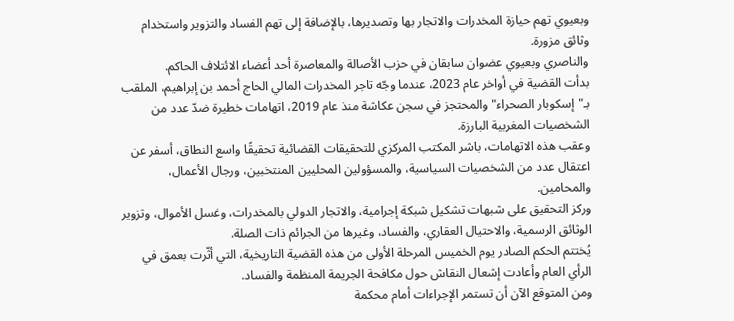وبعيوي تهم حيازة المخدرات والاتجار بها وتصديرها، بالإضافة إلى تهم الفساد والتزوير واستخدام وثائق مزورة.
والناصري وبعيوي عضوان سابقان في حزب الأصالة والمعاصرة أحد أعضاء الائتلاف الحاكم.
بدأت القضية في أواخر عام 2023، عندما وجّه تاجر المخدرات المالي الحاج أحمد بن إبراهيم، الملقب بـ"إسكوبار الصحراء" والمحتجز في سجن عكاشة منذ عام 2019، اتهامات خطيرة ضدّ عدد من الشخصيات المغربية البارزة.
وعقب هذه الاتهامات، باشر المكتب المركزي للتحقيقات القضائية تحقيقًا واسع النطاق، أسفر عن اعتقال عدد من الشخصيات السياسية، والمسؤولين المحليين المنتخبين، ورجال الأعمال، والمحامين.
وركز التحقيق على شبهات تشكيل شبكة إجرامية، والاتجار الدولي بالمخدرات، وغسل الأموال، وتزوير الوثائق الرسمية، والاحتيال العقاري، والفساد، وغيرها من الجرائم ذات الصلة.
يُختتم الحكم الصادر يوم الخميس المرحلة الأولى من هذه القضية التاريخية، التي أثّرت بعمق في الرأي العام وأعادت إشعال النقاش حول مكافحة الجريمة المنظمة والفساد.
ومن المتوقع الآن أن تستمر الإجراءات أمام محكمة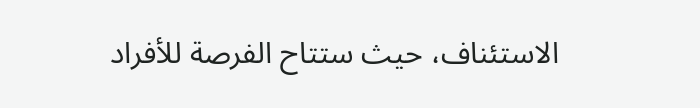الاستئناف، حيث ستتاح الفرصة للأفراد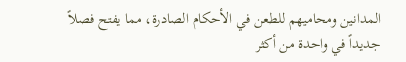المدانين ومحاميهم للطعن في الأحكام الصادرة، مما يفتح فصلاً جديداً في واحدة من أكثر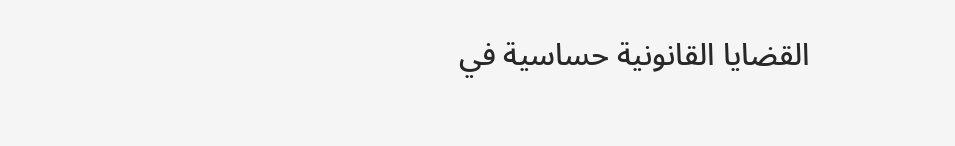القضايا القانونية حساسية في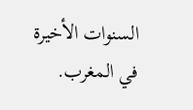السنوات الأخيرة في المغرب.